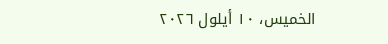الخميس، ١٠ أيلول ٢٠٢٦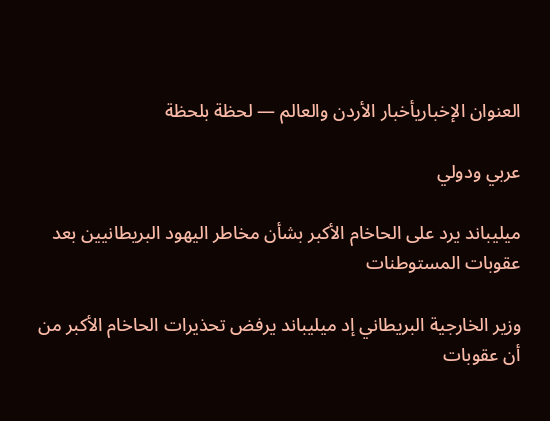العنوان الإخباريأخبار الأردن والعالم — لحظة بلحظة

عربي ودولي

ميليباند يرد على الحاخام الأكبر بشأن مخاطر اليهود البريطانيين بعد عقوبات المستوطنات

وزير الخارجية البريطاني إد ميليباند يرفض تحذيرات الحاخام الأكبر من أن عقوبات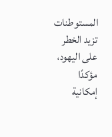المستوطنات تزيد الخطر على اليهود، مؤكدًا إمكانية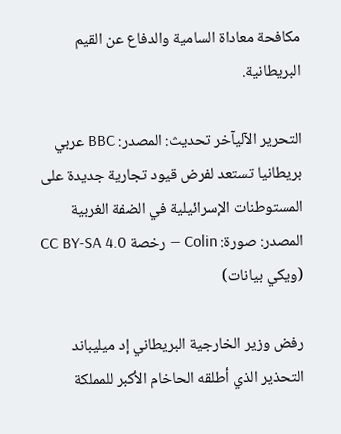مكافحة معاداة السامية والدفاع عن القيم البريطانية.

التحرير الآليآخر تحديث: المصدر: BBC عربي
بريطانيا تستعد لفرض قيود تجارية جديدة على المستوطنات الإسرائيلية في الضفة الغربية
المصدر: صورة: Colin — رخصة CC BY-SA 4.0 (ويكي بيانات)

رفض وزير الخارجية البريطاني إد ميليباند التحذير الذي أطلقه الحاخام الأكبر للمملكة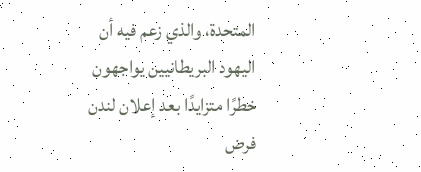المتحدة، والذي زعم فيه أن اليهود البريطانيين يواجهون خطرًا متزايدًا بعد إعلان لندن فرض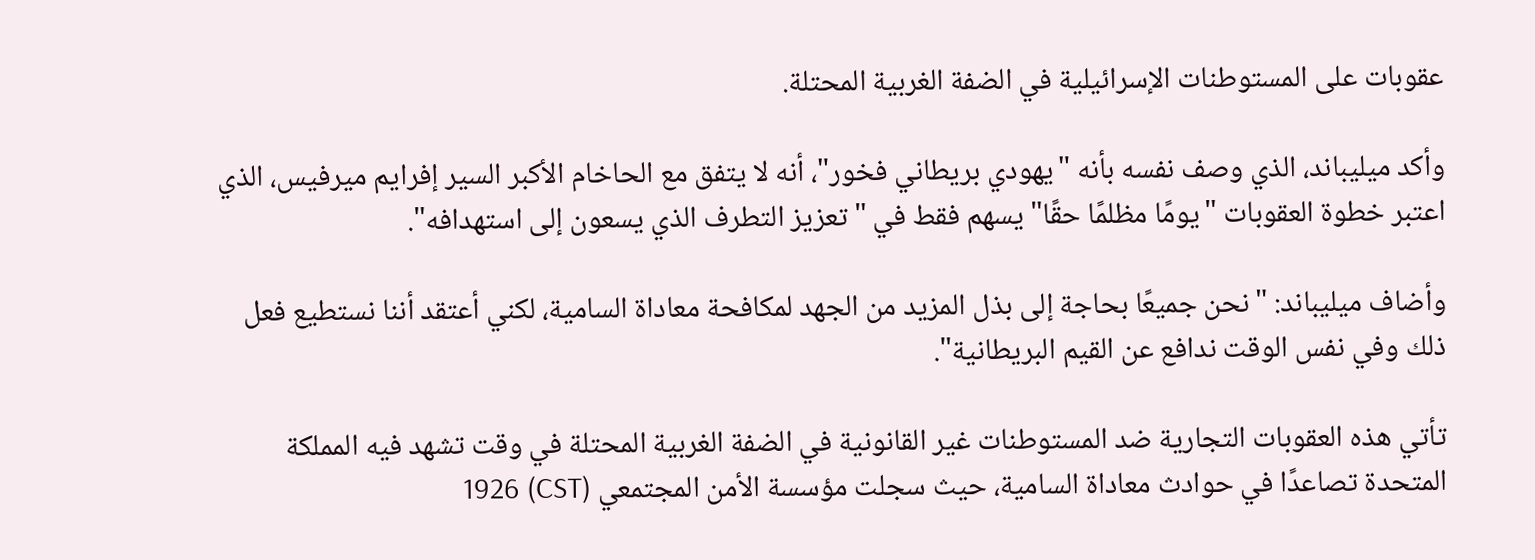عقوبات على المستوطنات الإسرائيلية في الضفة الغربية المحتلة.

وأكد ميليباند، الذي وصف نفسه بأنه "يهودي بريطاني فخور"، أنه لا يتفق مع الحاخام الأكبر السير إفرايم ميرفيس، الذي اعتبر خطوة العقوبات "يومًا مظلمًا حقًا" يسهم فقط في "تعزيز التطرف الذي يسعون إلى استهدافه".

وأضاف ميليباند: "نحن جميعًا بحاجة إلى بذل المزيد من الجهد لمكافحة معاداة السامية، لكني أعتقد أننا نستطيع فعل ذلك وفي نفس الوقت ندافع عن القيم البريطانية".

تأتي هذه العقوبات التجارية ضد المستوطنات غير القانونية في الضفة الغربية المحتلة في وقت تشهد فيه المملكة المتحدة تصاعدًا في حوادث معاداة السامية، حيث سجلت مؤسسة الأمن المجتمعي (CST) 1926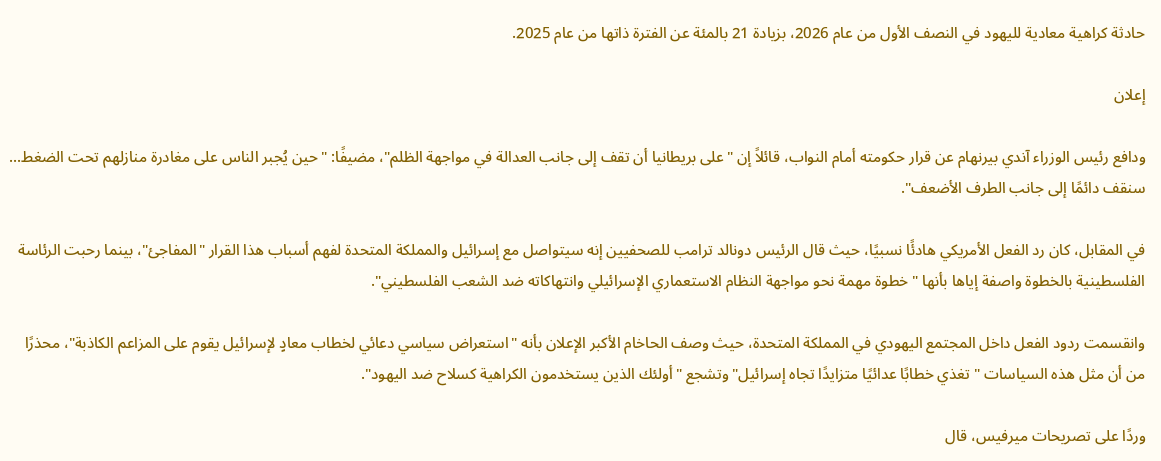حادثة كراهية معادية لليهود في النصف الأول من عام 2026، بزيادة 21 بالمئة عن الفترة ذاتها من عام 2025.

إعلان

ودافع رئيس الوزراء آندي بيرنهام عن قرار حكومته أمام النواب، قائلاً إن "على بريطانيا أن تقف إلى جانب العدالة في مواجهة الظلم"، مضيفًا: "حين يُجبر الناس على مغادرة منازلهم تحت الضغط... سنقف دائمًا إلى جانب الطرف الأضعف".

في المقابل، كان رد الفعل الأمريكي هادئًا نسبيًا، حيث قال الرئيس دونالد ترامب للصحفيين إنه سيتواصل مع إسرائيل والمملكة المتحدة لفهم أسباب هذا القرار "المفاجئ"، بينما رحبت الرئاسة الفلسطينية بالخطوة واصفة إياها بأنها "خطوة مهمة نحو مواجهة النظام الاستعماري الإسرائيلي وانتهاكاته ضد الشعب الفلسطيني".

وانقسمت ردود الفعل داخل المجتمع اليهودي في المملكة المتحدة، حيث وصف الحاخام الأكبر الإعلان بأنه "استعراض سياسي دعائي لخطاب معادٍ لإسرائيل يقوم على المزاعم الكاذبة"، محذرًا من أن مثل هذه السياسات "تغذي خطابًا عدائيًا متزايدًا تجاه إسرائيل" وتشجع "أولئك الذين يستخدمون الكراهية كسلاح ضد اليهود".

وردًا على تصريحات ميرفيس، قال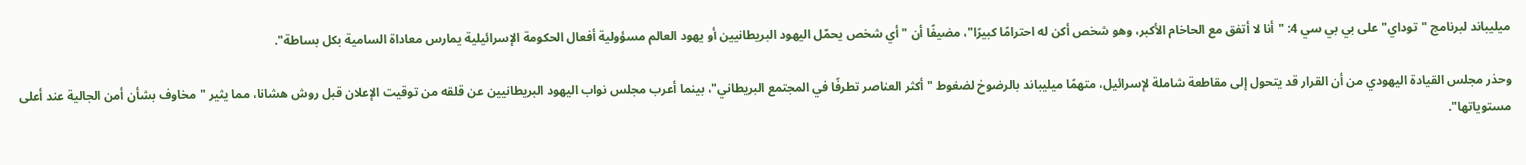ميليباند لبرنامج "توداي" على بي بي سي 4: "أنا لا أتفق مع الحاخام الأكبر، وهو شخص أكن له احترامًا كبيرًا"، مضيفًا أن "أي شخص يحمّل اليهود البريطانيين أو يهود العالم مسؤولية أفعال الحكومة الإسرائيلية يمارس معاداة السامية بكل بساطة".

وحذر مجلس القيادة اليهودي من أن القرار قد يتحول إلى مقاطعة شاملة لإسرائيل، متهمًا ميليباند بالرضوخ لضغوط "أكثر العناصر تطرفًا في المجتمع البريطاني"، بينما أعرب مجلس نواب اليهود البريطانيين عن قلقه من توقيت الإعلان قبل روش هشانا، مما يثير "مخاوف بشأن أمن الجالية عند أعلى مستوياتها".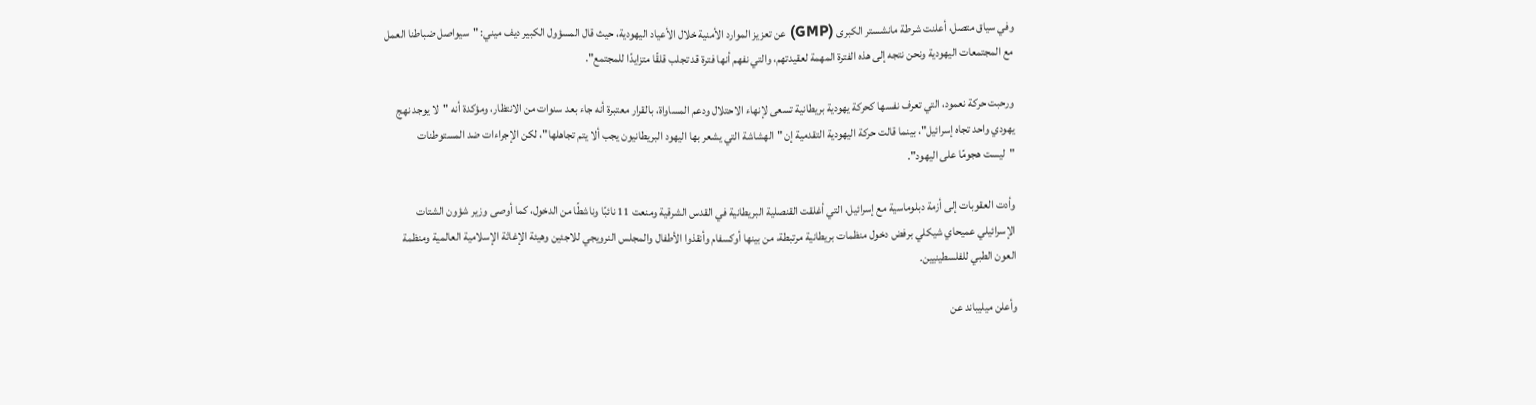وفي سياق متصل، أعلنت شرطة مانشستر الكبرى (GMP) عن تعزيز الموارد الأمنية خلال الأعياد اليهودية، حيث قال المسؤول الكبير ديف ميني: "سيواصل ضباطنا العمل مع المجتمعات اليهودية ونحن نتجه إلى هذه الفترة المهمة لعقيدتهم، والتي نفهم أنها فترة قد تجلب قلقًا متزايدًا للمجتمع".

ورحبت حركة نعمود، التي تعرف نفسها كحركة يهودية بريطانية تسعى لإنهاء الاحتلال ودعم المساواة، بالقرار معتبرة أنه جاء بعد سنوات من الانتظار، ومؤكدة أنه "لا يوجد نهج يهودي واحد تجاه إسرائيل"، بينما قالت حركة اليهودية التقدمية إن "الهشاشة التي يشعر بها اليهود البريطانيون يجب ألا يتم تجاهلها"، لكن الإجراءات ضد المستوطنات "ليست هجومًا على اليهود".

وأدت العقوبات إلى أزمة دبلوماسية مع إسرائيل، التي أغلقت القنصلية البريطانية في القدس الشرقية ومنعت 11 نائبًا وناشطًا من الدخول، كما أوصى وزير شؤون الشتات الإسرائيلي عميحاي شيكلي برفض دخول منظمات بريطانية مرتبطة، من بينها أوكسفام وأنقذوا الأطفال والمجلس النرويجي للاجئين وهيئة الإغاثة الإسلامية العالمية ومنظمة العون الطبي للفلسطينيين.

وأعلن ميليباند عن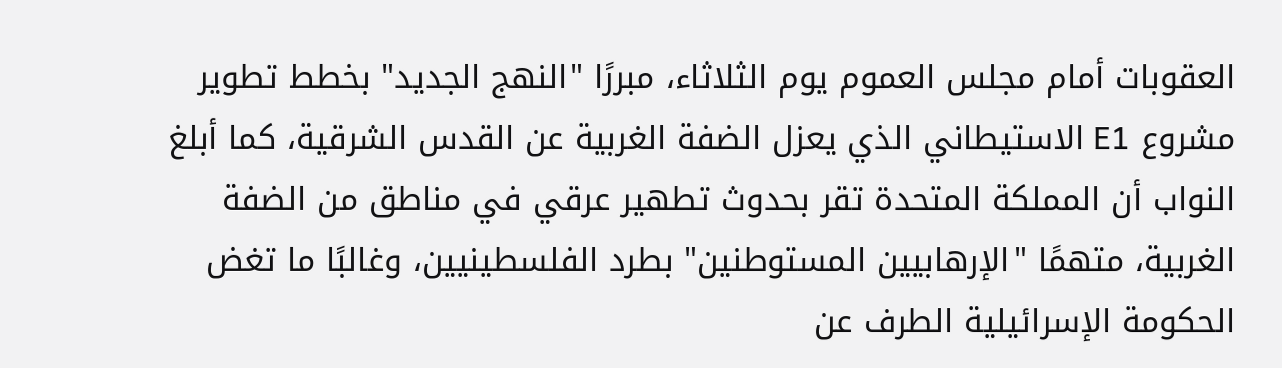العقوبات أمام مجلس العموم يوم الثلاثاء، مبررًا "النهج الجديد" بخطط تطوير مشروع E1 الاستيطاني الذي يعزل الضفة الغربية عن القدس الشرقية، كما أبلغ النواب أن المملكة المتحدة تقر بحدوث تطهير عرقي في مناطق من الضفة الغربية، متهمًا "الإرهابيين المستوطنين" بطرد الفلسطينيين، وغالبًا ما تغض الحكومة الإسرائيلية الطرف عن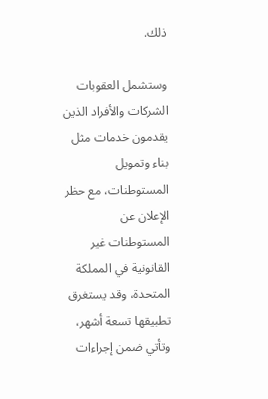ذلك.

وستشمل العقوبات الشركات والأفراد الذين يقدمون خدمات مثل بناء وتمويل المستوطنات، مع حظر الإعلان عن المستوطنات غير القانونية في المملكة المتحدة، وقد يستغرق تطبيقها تسعة أشهر، وتأتي ضمن إجراءات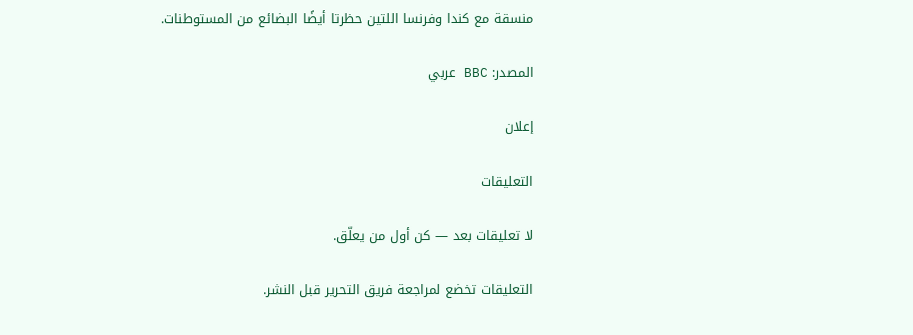منسقة مع كندا وفرنسا اللتين حظرتا أيضًا البضائع من المستوطنات.

المصدر: BBC عربي

إعلان

التعليقات

لا تعليقات بعد — كن أول من يعلّق.

التعليقات تخضع لمراجعة فريق التحرير قبل النشر.